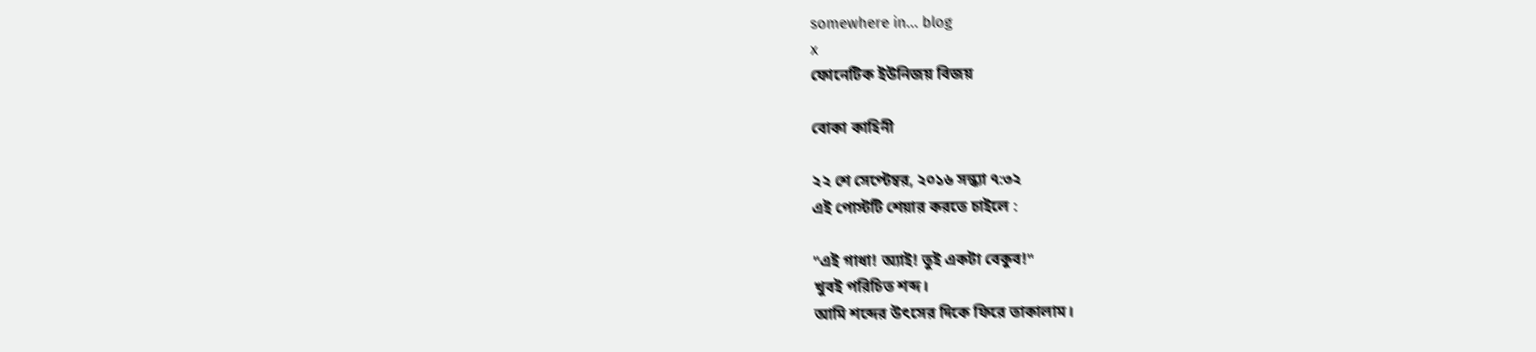somewhere in... blog
x
ফোনেটিক ইউনিজয় বিজয়

বোকা কাহিনী

২২ শে সেপ্টেম্বর, ২০১৬ সন্ধ্যা ৭:৩২
এই পোস্টটি শেয়ার করতে চাইলে :

"এই গাধা! অ্যাই! তুই একটা বেকুব!"
খুবই পরিচিত শব্দ।
আমি শব্দের উৎসের দিকে ফিরে তাকালাম।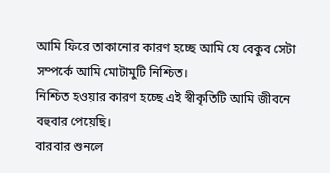আমি ফিরে তাকানোর কারণ হচ্ছে আমি যে বেকুব সেটা সম্পর্কে আমি মোটামুটি নিশ্চিত।
নিশ্চিত হওয়ার কারণ হচ্ছে এই স্বীকৃতিটি আমি জীবনে বহুবার পেয়েছি।
বারবার শুনলে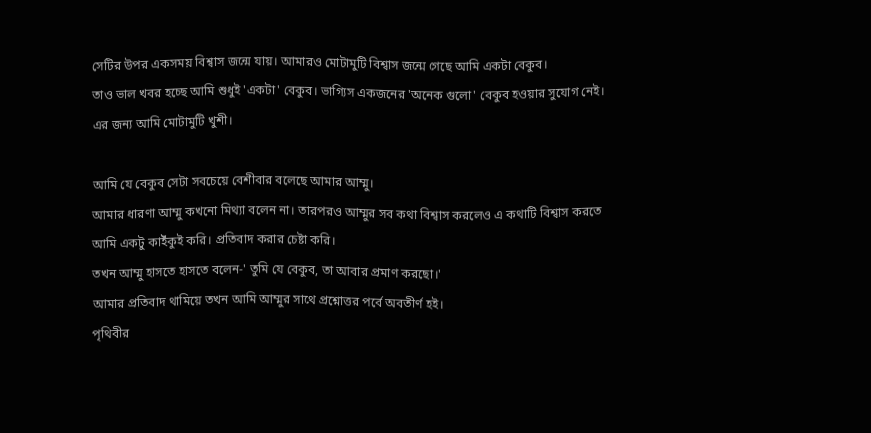সেটির উপর একসময় বিশ্বাস জন্মে যায়। আমারও মোটামুটি বিশ্বাস জন্মে গেছে আমি একটা বেকুব।
তাও ভাল খবর হচ্ছে আমি শুধুই 'একটা' বেকুব। ভাগ্যিস একজনের 'অনেক গুলো' বেকুব হওয়ার সুযোগ নেই।
এর জন্য আমি মোটামুটি খুশী।

আমি যে বেকুব সেটা সবচেয়ে বেশীবার বলেছে আমার আম্মু।
আমার ধারণা আম্মু কখনো মিথ্যা বলেন না। তারপরও আম্মুর সব কথা বিশ্বাস করলেও এ কথাটি বিশ্বাস করতে আমি একটু কাইঁকুই করি। প্রতিবাদ করার চেষ্টা করি।
তখন আম্মু হাসতে হাসতে বলেন-' তুমি যে বেকুব, তা আবার প্রমাণ করছো।'
আমার প্রতিবাদ থামিয়ে তখন আমি আম্মুর সাথে প্রশ্নোত্তর পর্বে অবতীর্ণ হই।
পৃথিবীর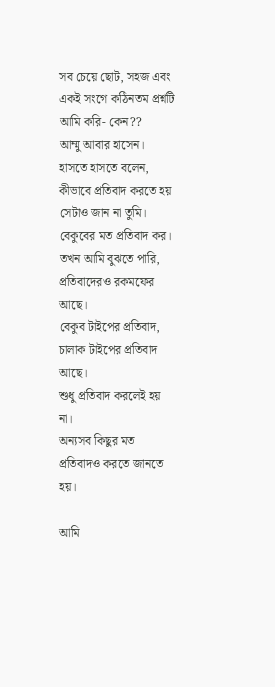সব চেয়ে ছোট, সহজ এবং একই সংগে কঠিনতম প্রশ্নটি আমি করি- কেন??
আম্মু আবার হাসেন।
হাসতে হাসতে বলেন, কীভাবে প্রতিবাদ করতে হয় সেটাও জান না তুমি।
বেকুবের মত প্রতিবাদ কর।
তখন আমি বুঝতে পারি, প্রতিবাদেরও রকমফের আছে।
বেকুব টাইপের প্রতিবাদ, চালাক টাইপের প্রতিবাদ আছে।
শুধু প্রতিবাদ করলেই হয় না।
অন্যসব কিছুর মত প্রতিবাদও করতে জানতে হয়।

আমি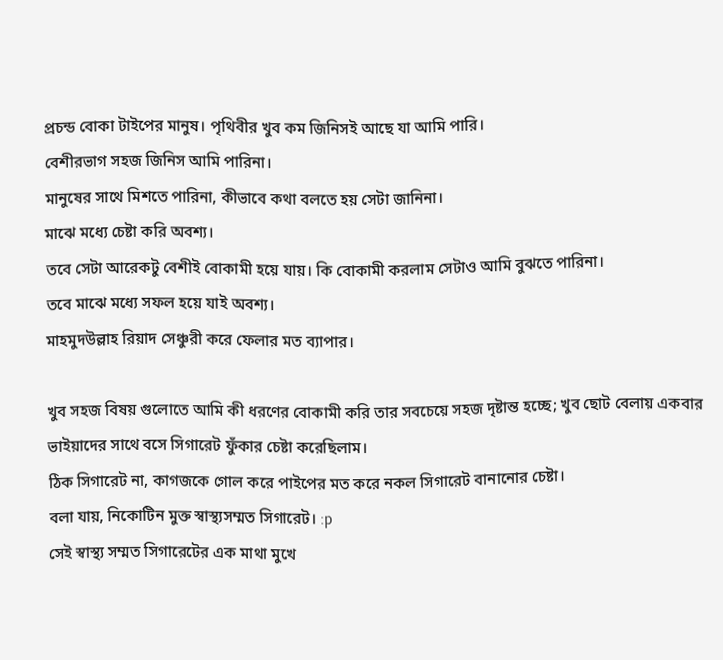প্রচন্ড বোকা টাইপের মানুষ। পৃথিবীর খুব কম জিনিসই আছে যা আমি পারি।
বেশীরভাগ সহজ জিনিস আমি পারিনা।
মানুষের সাথে মিশতে পারিনা, কীভাবে কথা বলতে হয় সেটা জানিনা।
মাঝে মধ্যে চেষ্টা করি অবশ্য।
তবে সেটা আরেকটু বেশীই বোকামী হয়ে যায়। কি বোকামী করলাম সেটাও আমি বুঝতে পারিনা।
তবে মাঝে মধ্যে সফল হয়ে যাই অবশ্য।
মাহমুদউল্লাহ রিয়াদ সেঞ্চুরী করে ফেলার মত ব্যাপার।

খুব সহজ বিষয় গুলোতে আমি কী ধরণের বোকামী করি তার সবচেয়ে সহজ দৃষ্টান্ত হচ্ছে; খুব ছোট বেলায় একবার ভাইয়াদের সাথে বসে সিগারেট ফুঁকার চেষ্টা করেছিলাম।
ঠিক সিগারেট না, কাগজকে গোল করে পাইপের মত করে নকল সিগারেট বানানোর চেষ্টা।
বলা যায়, নিকোটিন মুক্ত স্বাস্থ্যসম্মত সিগারেট। :p
সেই স্বাস্থ্য সম্মত সিগারেটের এক মাথা মুখে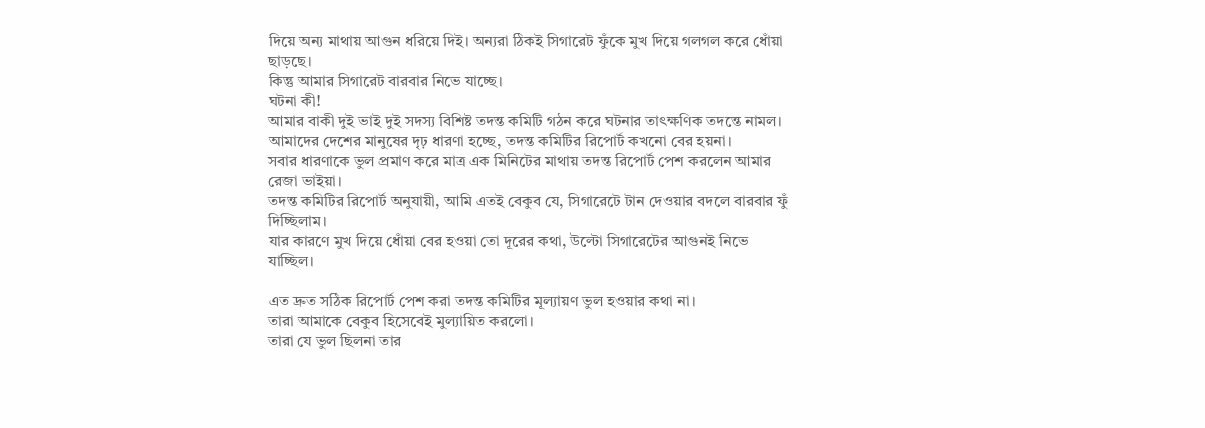দিয়ে অন্য মাথায় আগুন ধরিয়ে দিই। অন্যরা ঠিকই সিগারেট ফুঁকে মুখ দিয়ে গলগল করে ধোঁয়া ছাড়ছে।
কিন্তু আমার সিগারেট বারবার নিভে যাচ্ছে।
ঘটনা কী!
আমার বাকী দুই ভাই দুই সদস্য বিশিষ্ট তদন্ত কমিটি গঠন করে ঘটনার তাৎক্ষণিক তদন্তে নামল।
আমাদের দেশের মানুষের দৃঢ় ধারণা হচ্ছে, তদন্ত কমিটির রিপোর্ট কখনো বের হয়না।
সবার ধারণাকে ভুল প্রমাণ করে মাত্র এক মিনিটের মাথায় তদন্ত রিপোর্ট পেশ করলেন আমার রেজা ভাইয়া।
তদন্ত কমিটির রিপোর্ট অনুযায়ী, আমি এতই বেকুব যে, সিগারেটে টান দেওয়ার বদলে বারবার ফুঁ দিচ্ছিলাম।
যার কারণে মুখ দিয়ে ধোঁয়া বের হওয়া তো দূরের কথা, উল্টো সিগারেটের আগুনই নিভে যাচ্ছিল।

এত দ্রুত সঠিক রিপোর্ট পেশ করা তদন্ত কমিটির মূল্যায়ণ ভুল হওয়ার কথা না।
তারা আমাকে বেকুব হিসেবেই মুল্যায়িত করলো।
তারা যে ভুল ছিলনা তার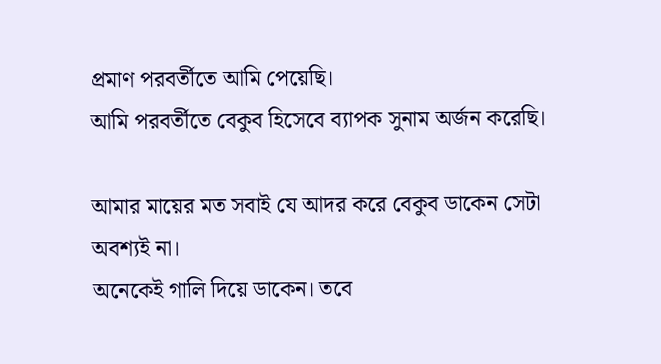প্রমাণ পরবর্তীতে আমি পেয়েছি।
আমি পরবর্তীতে বেকুব হিসেবে ব্যাপক সুনাম অর্জন করেছি।

আমার মায়ের মত সবাই যে আদর করে বেকুব ডাকেন সেটা অবশ্যই না।
অনেকেই গালি দিয়ে ডাকেন। তবে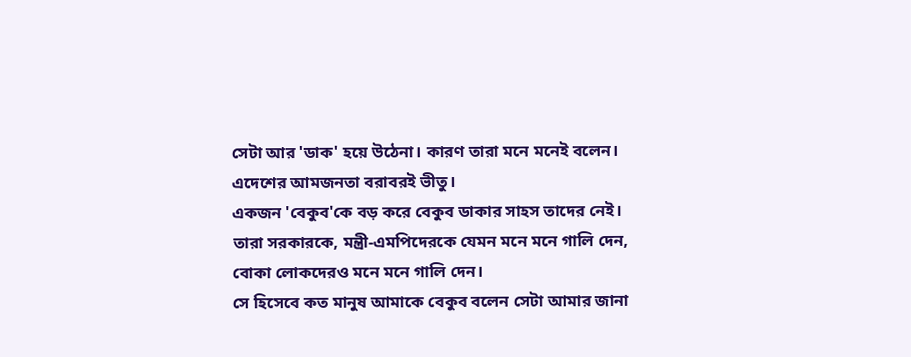সেটা আর 'ডাক' হয়ে উঠেনা। কারণ তারা মনে মনেই বলেন।
এদেশের আমজনতা বরাবরই ভীতু।
একজন 'বেকুব'কে বড় করে বেকুব ডাকার সাহস তাদের নেই।
তারা সরকারকে, মন্ত্রী-এমপিদেরকে যেমন মনে মনে গালি দেন, বোকা লোকদেরও মনে মনে গালি দেন।
সে হিসেবে কত মানুষ আমাকে বেকুব বলেন সেটা আমার জানা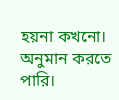হয়না কখনো।
অনুমান করতে পারি।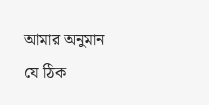আমার অনুমান যে ঠিক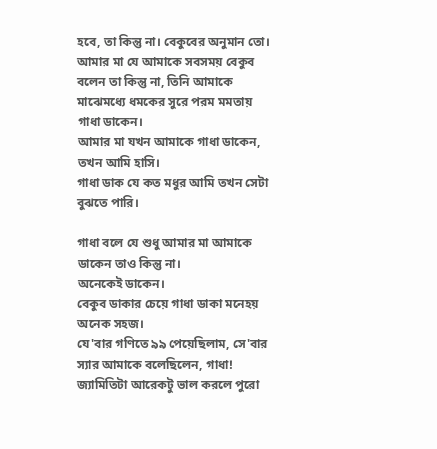হবে, তা কিন্তু না। বেকুবের অনুমান তো।
আমার মা যে আমাকে সবসময় বেকুব বলেন তা কিন্তু না, তিনি আমাকে মাঝেমধ্যে ধমকের সুরে পরম মমতায় গাধা ডাকেন।
আমার মা যখন আমাকে গাধা ডাকেন, তখন আমি হাসি।
গাধা ডাক যে কত মধুর আমি তখন সেটা বুঝতে পারি।

গাধা বলে যে শুধু আমার মা আমাকে ডাকেন তাও কিন্তু না।
অনেকেই ডাকেন।
বেকুব ডাকার চেয়ে গাধা ডাকা মনেহয় অনেক সহজ।
যে'বার গণিতে ৯৯ পেয়েছিলাম, সে'বার স্যার আমাকে বলেছিলেন, গাধা! জ্যামিতিটা আরেকটু ভাল করলে পুরো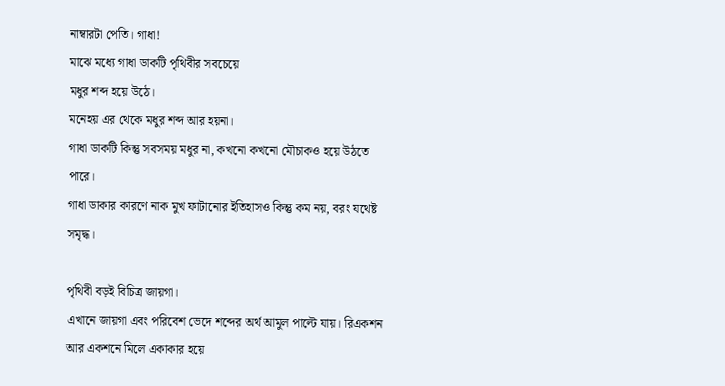নাম্বারটা পেতি। গাধা!
মাঝে মধ্যে গাধা ডাকটি পৃথিবীর সবচেয়ে
মধুর শব্দ হয়ে উঠে।
মনেহয় এর থেকে মধুর শব্দ আর হয়না।
গাধা ডাকটি কিন্তু সবসময় মধুর না, কখনো কখনো মৌচাকও হয়ে উঠতে পারে।
গাধা ডাকার কারণে নাক মুখ ফাটানোর ইতিহাসও কিন্তু কম নয়, বরং যথেষ্ট সমৃদ্ধ।

পৃথিবী বড়ই বিচিত্র জায়গা।
এখানে জায়গা এবং পরিবেশ ভেদে শব্দের অর্থ আমুল পাল্টে যায়। রিএকশন আর একশনে মিলে একাকার হয়ে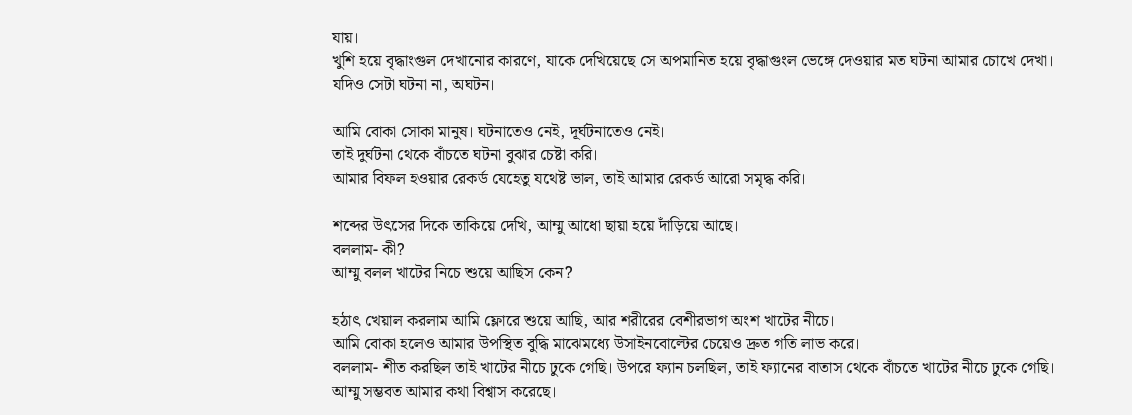যায়।
খুশি হয়ে বৃদ্ধাংগুল দেখানোর কারণে, যাকে দেখিয়েছে সে অপমানিত হয়ে বৃদ্ধাগুংল ভেঙ্গে দেওয়ার মত ঘটনা আমার চোখে দেখা।
যদিও সেটা ঘটনা না, অঘটন।

আমি বোকা সোকা মানুষ। ঘটনাতেও নেই, দূর্ঘটনাতেও নেই।
তাই দুর্ঘটনা থেকে বাঁচতে ঘটনা বুঝার চেষ্টা করি।
আমার বিফল হওয়ার রেকর্ড যেহেতু যথেষ্ট ভাল, তাই আমার রেকর্ড আরো সমৃদ্ধ করি।

শব্দের উৎসের দিকে তাকিয়ে দেখি, আম্মু আধো ছায়া হয়ে দাঁড়িয়ে আছে।
বললাম- কী?
আম্মু বলল খাটের নিচে শুয়ে আছিস কেন?

হঠাৎ খেয়াল করলাম আমি ফ্লোরে শুয়ে আছি, আর শরীরের বেশীরভাগ অংশ খাটের নীচে।
আমি বোকা হলেও আমার উপস্থিত বুদ্ধি মাঝেমধ্যে উসাইনবোল্টের চেয়েও দ্রুত গতি লাভ করে।
বললাম- শীত করছিল তাই খাটের নীচে ঢুকে গেছি। উপরে ফ্যান চলছিল, তাই ফ্যানের বাতাস থেকে বাঁচতে খাটের নীচে ঢুকে গেছি।
আম্মু সম্ভবত আমার কথা বিশ্বাস করেছে।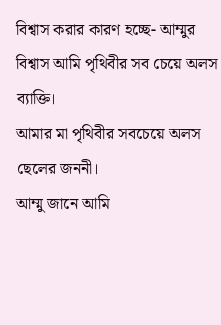বিশ্বাস করার কারণ হচ্ছে- আম্মুর বিশ্বাস আমি পৃথিবীর সব চেয়ে অলস ব্যাক্তি।
আমার মা পৃথিবীর সবচেয়ে অলস ছেলের জননী।
আম্মু জানে আমি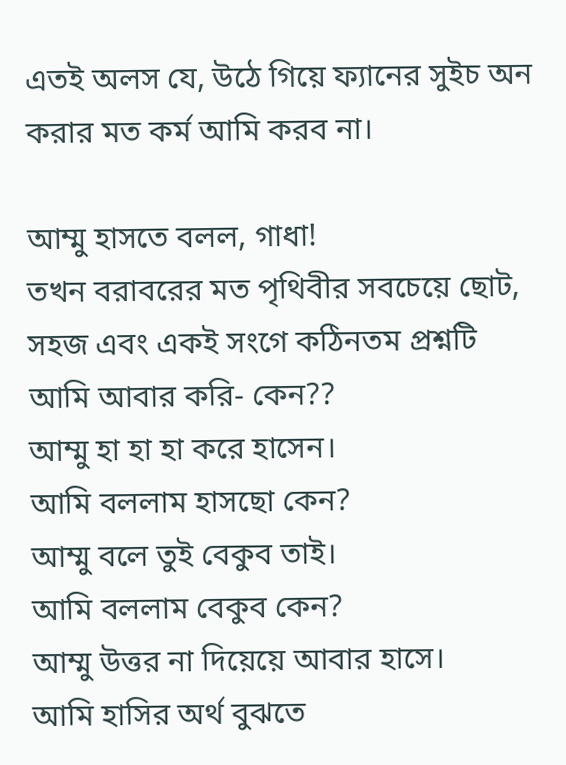এতই অলস যে, উঠে গিয়ে ফ্যানের সুইচ অন করার মত কর্ম আমি করব না।

আম্মু হাসতে বলল, গাধা!
তখন বরাবরের মত পৃথিবীর সবচেয়ে ছোট, সহজ এবং একই সংগে কঠিনতম প্রশ্নটি আমি আবার করি- কেন??
আম্মু হা হা হা করে হাসেন।
আমি বললাম হাসছো কেন?
আম্মু বলে তুই বেকুব তাই।
আমি বললাম বেকুব কেন?
আম্মু উত্তর না দিয়েয়ে আবার হাসে।
আমি হাসির অর্থ বুঝতে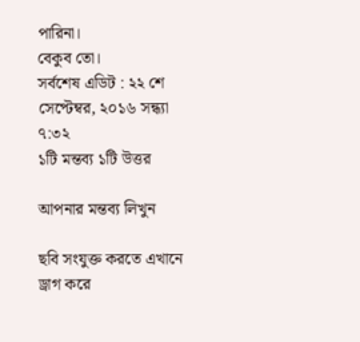পারিনা।
বেকুব তো।
সর্বশেষ এডিট : ২২ শে সেপ্টেম্বর, ২০১৬ সন্ধ্যা ৭:৩২
১টি মন্তব্য ১টি উত্তর

আপনার মন্তব্য লিখুন

ছবি সংযুক্ত করতে এখানে ড্রাগ করে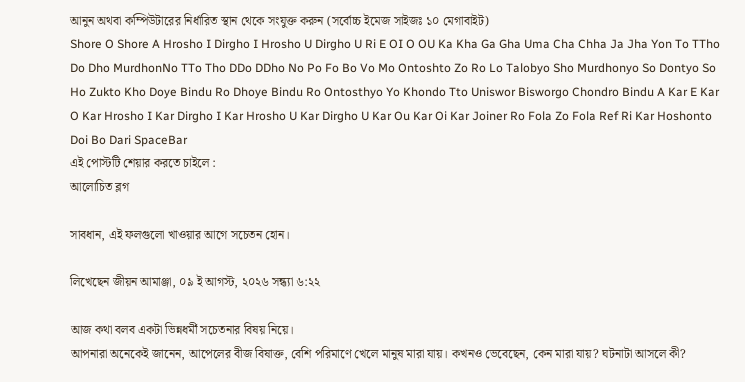আনুন অথবা কম্পিউটারের নির্ধারিত স্থান থেকে সংযুক্ত করুন (সর্বোচ্চ ইমেজ সাইজঃ ১০ মেগাবাইট)
Shore O Shore A Hrosho I Dirgho I Hrosho U Dirgho U Ri E OI O OU Ka Kha Ga Gha Uma Cha Chha Ja Jha Yon To TTho Do Dho MurdhonNo TTo Tho DDo DDho No Po Fo Bo Vo Mo Ontoshto Zo Ro Lo Talobyo Sho Murdhonyo So Dontyo So Ho Zukto Kho Doye Bindu Ro Dhoye Bindu Ro Ontosthyo Yo Khondo Tto Uniswor Bisworgo Chondro Bindu A Kar E Kar O Kar Hrosho I Kar Dirgho I Kar Hrosho U Kar Dirgho U Kar Ou Kar Oi Kar Joiner Ro Fola Zo Fola Ref Ri Kar Hoshonto Doi Bo Dari SpaceBar
এই পোস্টটি শেয়ার করতে চাইলে :
আলোচিত ব্লগ

সাবধান, এই ফলগুলো খাওয়ার আগে সচেতন হোন।

লিখেছেন জীয়ন আমাঞ্জা, ০৯ ই আগস্ট, ২০২৬ সন্ধ্যা ৬:২২

আজ কথা বলব একটা ভিন্নধর্মী সচেতনার বিষয় নিয়ে।
আপনারা অনেকেই জানেন, আপেলের বীজ বিষাক্ত, বেশি পরিমাণে খেলে মানুষ মারা যায়। কখনও ভেবেছেন, কেন মারা যায়? ঘটনাটা আসলে কী?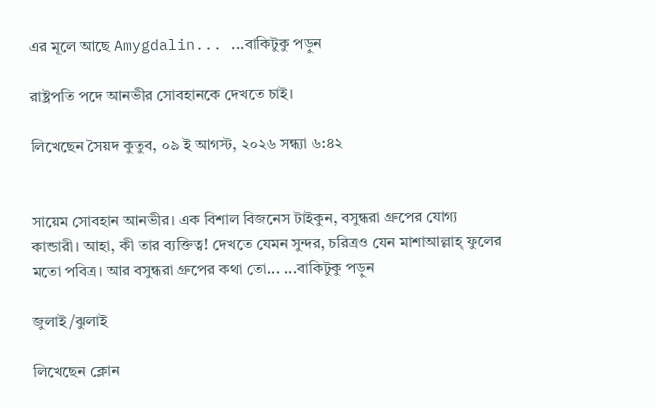এর মূলে আছে Amygdalin... ...বাকিটুকু পড়ুন

রাষ্ট্রপতি পদে আনভীর সোবহানকে দেখতে চাই।

লিখেছেন সৈয়দ কুতুব, ০৯ ই আগস্ট, ২০২৬ সন্ধ্যা ৬:৪২


সায়েম সোবহান আনভীর। এক বিশাল বিজনেস টাইকুন, বসুন্ধরা গ্রুপের যোগ্য কান্ডারী। আহা, কী তার ব্যক্তিত্ব! দেখতে যেমন সুন্দর, চরিত্রও যেন মাশাআল্লাহ্ ফুলের মতো পবিত্র। আর বসুন্ধরা গ্রুপের কথা তো... ...বাকিটুকু পড়ুন

জুলাই/ঝুলাই

লিখেছেন ক্লোন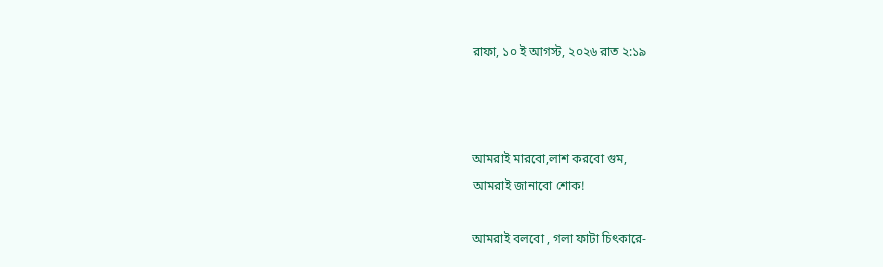রাফা, ১০ ই আগস্ট, ২০২৬ রাত ২:১৯



আমরাই মারবো,লাশ করবো গুম,
আমরাই জানাবো শোক!

আমরাই বলবো , গলা ফাটা চিৎকারে-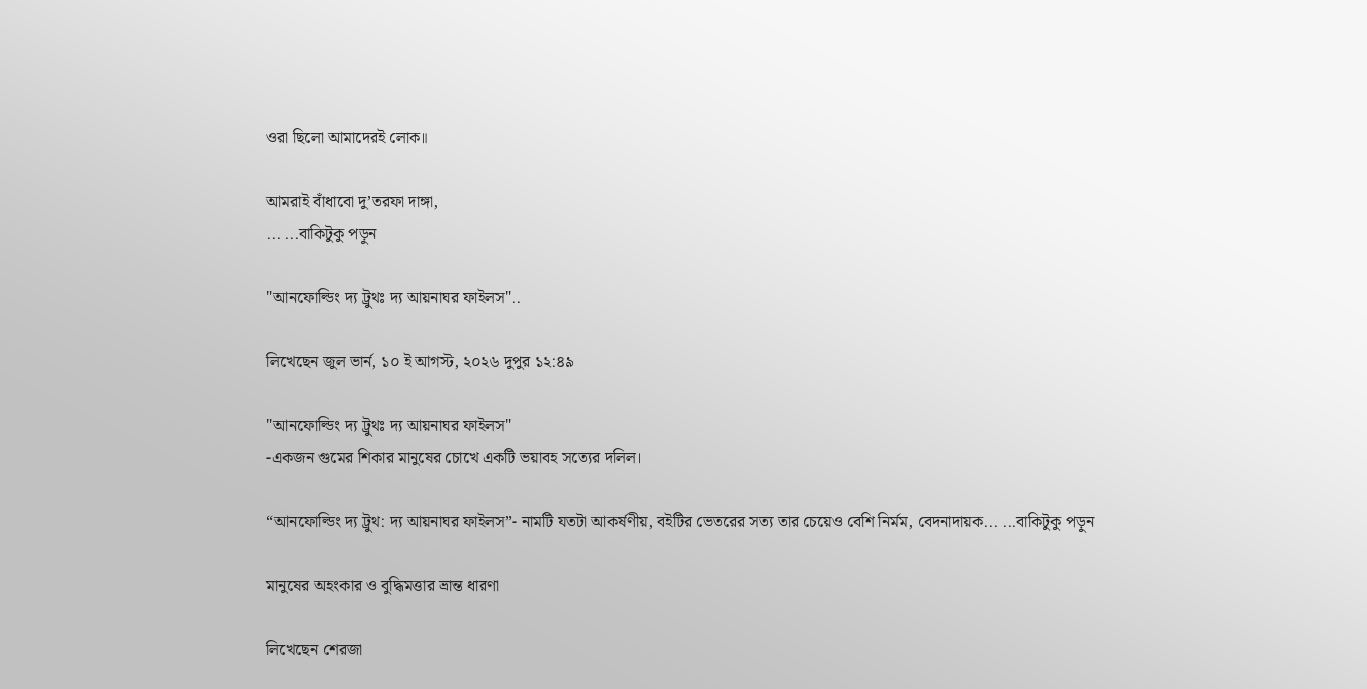ওরা ছিলো আমাদেরই লোক॥

আমরাই বাঁধাবো দু’তরফা দাঙ্গা,
... ...বাকিটুকু পড়ুন

"আনফোল্ডিং দ্য ট্রুথঃ দ্য আয়নাঘর ফাইলস"..

লিখেছেন জুল ভার্ন, ১০ ই আগস্ট, ২০২৬ দুপুর ১২:৪৯

"আনফোল্ডিং দ্য ট্রুথঃ দ্য আয়নাঘর ফাইলস"
-একজন গুমের শিকার মানুষের চোখে একটি ভয়াবহ সত্যের দলিল।

“আনফোল্ডিং দ্য ট্রুথ: দ্য আয়নাঘর ফাইলস”- নামটি যতটা আকর্ষণীয়, বইটির ভেতরের সত্য তার চেয়েও বেশি নির্মম, বেদনাদায়ক... ...বাকিটুকু পড়ুন

মানুষের অহংকার ও বুদ্ধিমত্তার ভ্রান্ত ধারণা

লিখেছেন শেরজা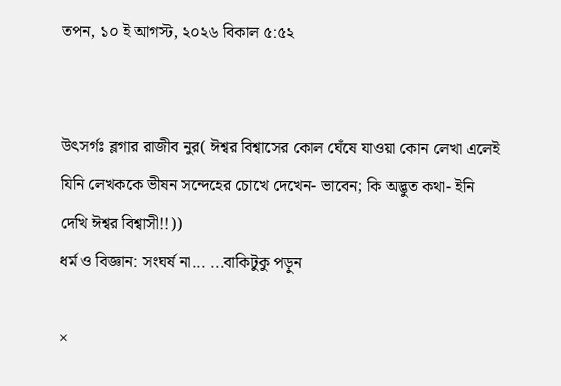তপন, ১০ ই আগস্ট, ২০২৬ বিকাল ৫:৫২


উৎসর্গঃ ব্লগার রাজীব নুর( ঈশ্বর বিশ্বাসের কোল ঘেঁষে যাওয়া কোন লেখা এলেই যিনি লেখককে ভীষন সন্দেহের চোখে দেখেন- ভাবেন; কি অদ্ভুত কথা- ইনি দেখি ঈশ্বর বিশ্বাসী!!))
ধর্ম ও বিজ্ঞান: সংঘর্ষ না... ...বাকিটুকু পড়ুন

×